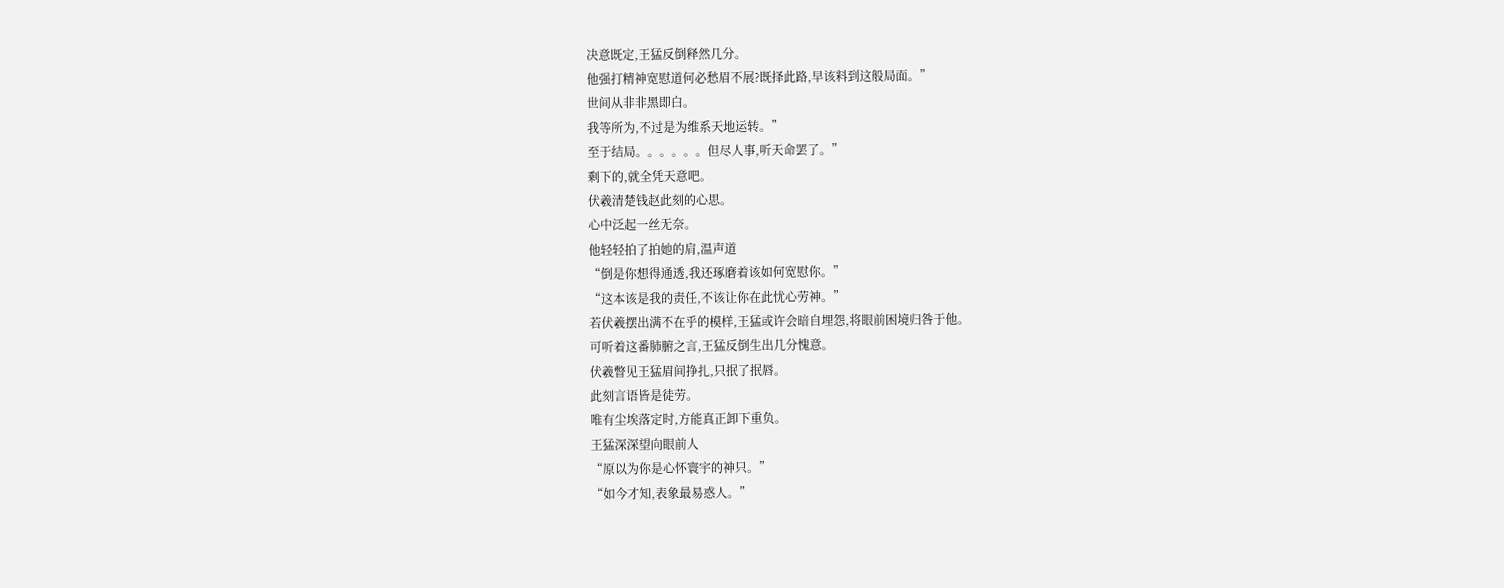决意既定,王猛反倒释然几分。
他强打精神宽慰道何必愁眉不展?既择此路,早该料到这般局面。”
世间从非非黑即白。
我等所为,不过是为维系天地运转。”
至于结局。。。。。。但尽人事,听天命罢了。”
剩下的,就全凭天意吧。
伏羲清楚钱赵此刻的心思。
心中泛起一丝无奈。
他轻轻拍了拍她的肩,温声道
“倒是你想得通透,我还琢磨着该如何宽慰你。”
“这本该是我的责任,不该让你在此忧心劳神。”
若伏羲摆出满不在乎的模样,王猛或许会暗自埋怨,将眼前困境归咎于他。
可听着这番肺腑之言,王猛反倒生出几分愧意。
伏羲瞥见王猛眉间挣扎,只抿了抿唇。
此刻言语皆是徒劳。
唯有尘埃落定时,方能真正卸下重负。
王猛深深望向眼前人
“原以为你是心怀寰宇的神只。”
“如今才知,表象最易惑人。”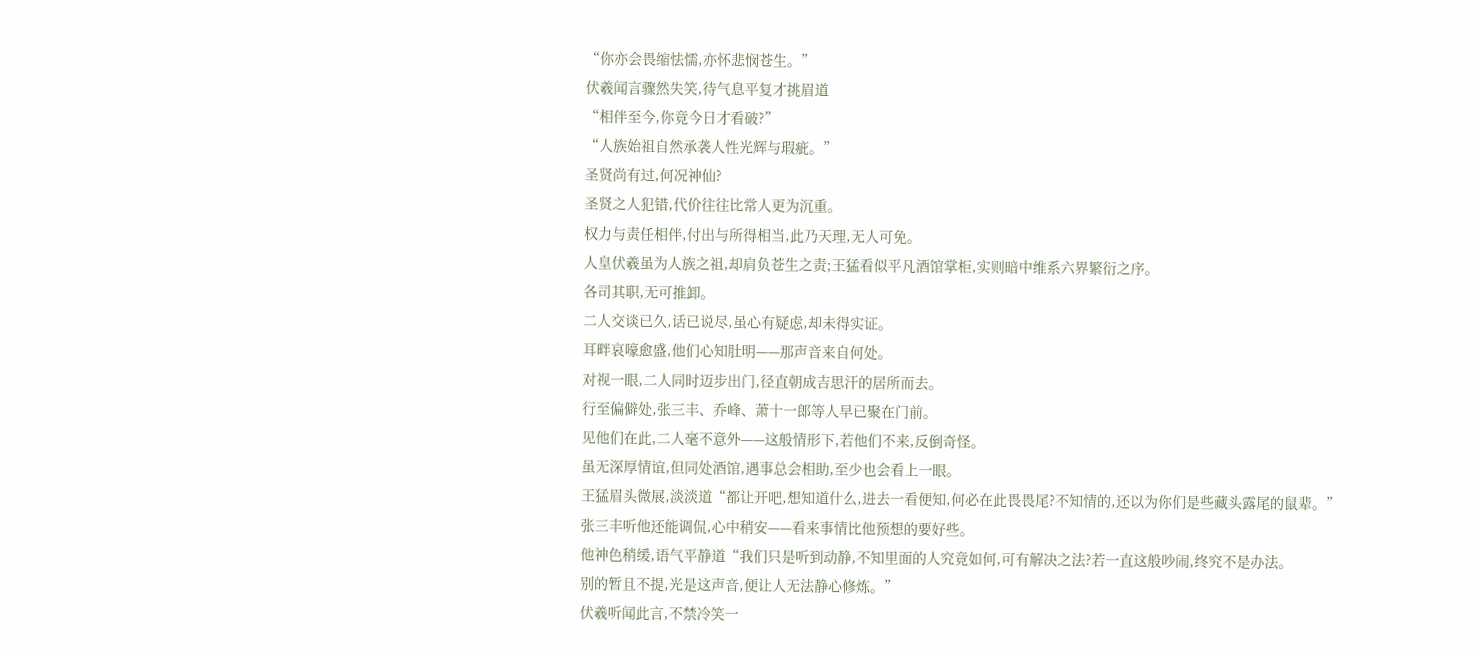“你亦会畏缩怯懦,亦怀悲悯苍生。”
伏羲闻言骤然失笑,待气息平复才挑眉道
“相伴至今,你竟今日才看破?”
“人族始祖自然承袭人性光辉与瑕疵。”
圣贤尚有过,何况神仙?
圣贤之人犯错,代价往往比常人更为沉重。
权力与责任相伴,付出与所得相当,此乃天理,无人可免。
人皇伏羲虽为人族之祖,却肩负苍生之责;王猛看似平凡酒馆掌柜,实则暗中维系六界繁衍之序。
各司其职,无可推卸。
二人交谈已久,话已说尽,虽心有疑虑,却未得实证。
耳畔哀嚎愈盛,他们心知肚明——那声音来自何处。
对视一眼,二人同时迈步出门,径直朝成吉思汗的居所而去。
行至偏僻处,张三丰、乔峰、萧十一郎等人早已聚在门前。
见他们在此,二人毫不意外——这般情形下,若他们不来,反倒奇怪。
虽无深厚情谊,但同处酒馆,遇事总会相助,至少也会看上一眼。
王猛眉头微展,淡淡道“都让开吧,想知道什么,进去一看便知,何必在此畏畏尾?不知情的,还以为你们是些藏头露尾的鼠辈。”
张三丰听他还能调侃,心中稍安——看来事情比他预想的要好些。
他神色稍缓,语气平静道“我们只是听到动静,不知里面的人究竟如何,可有解决之法?若一直这般吵闹,终究不是办法。
别的暂且不提,光是这声音,便让人无法静心修炼。”
伏羲听闻此言,不禁冷笑一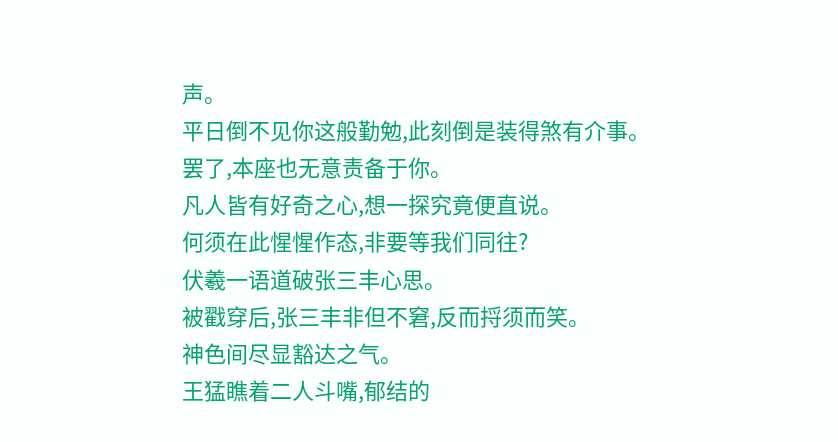声。
平日倒不见你这般勤勉,此刻倒是装得煞有介事。
罢了,本座也无意责备于你。
凡人皆有好奇之心,想一探究竟便直说。
何须在此惺惺作态,非要等我们同往?
伏羲一语道破张三丰心思。
被戳穿后,张三丰非但不窘,反而捋须而笑。
神色间尽显豁达之气。
王猛瞧着二人斗嘴,郁结的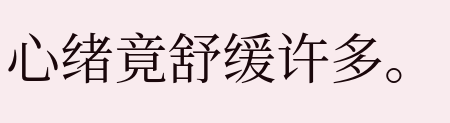心绪竟舒缓许多。